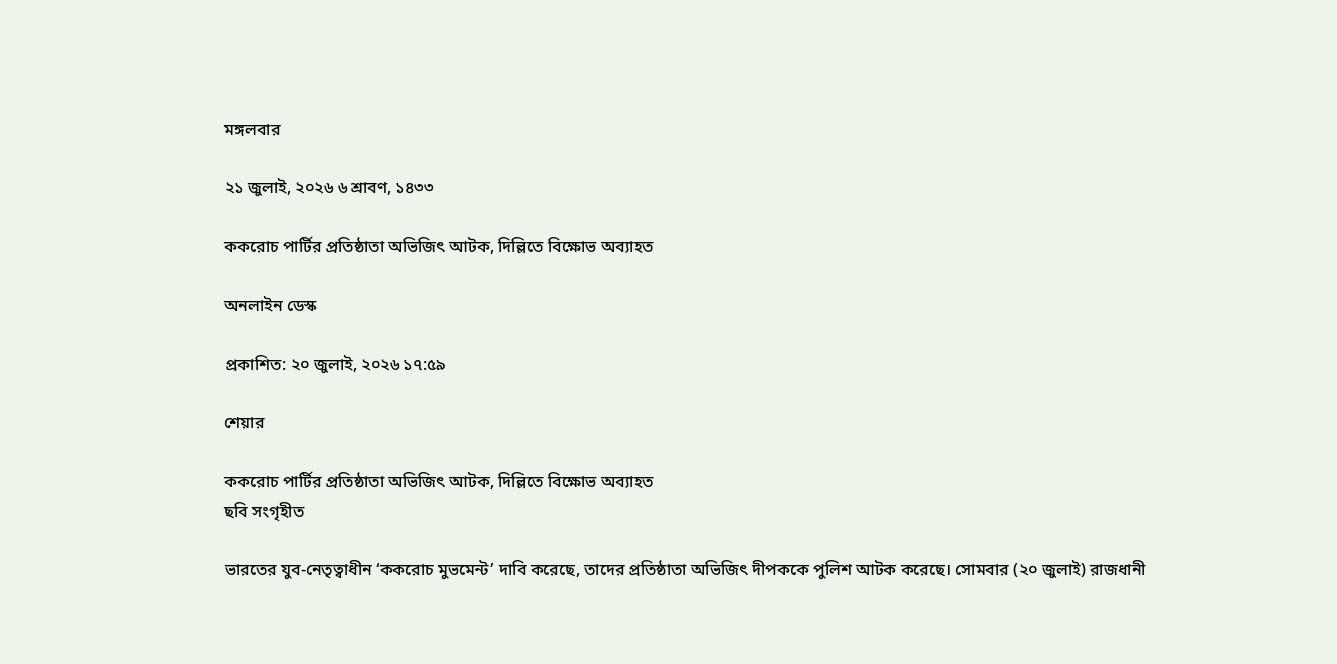মঙ্গলবার

২১ জুলাই, ২০২৬ ৬ শ্রাবণ, ১৪৩৩

ককরোচ পার্টির প্রতিষ্ঠাতা অভিজিৎ আটক, দিল্লিতে বিক্ষোভ অব্যাহত

অনলাইন ডেস্ক

প্রকাশিত: ২০ জুলাই, ২০২৬ ১৭:৫৯

শেয়ার

ককরোচ পার্টির প্রতিষ্ঠাতা অভিজিৎ আটক, দিল্লিতে বিক্ষোভ অব্যাহত
ছবি সংগৃহীত

ভারতের যুব-নেতৃত্বাধীন ‘ককরোচ মুভমেন্ট’ দাবি করেছে, তাদের প্রতিষ্ঠাতা অভিজিৎ দীপককে পুলিশ আটক করেছে। সোমবার (২০ জুলাই) রাজধানী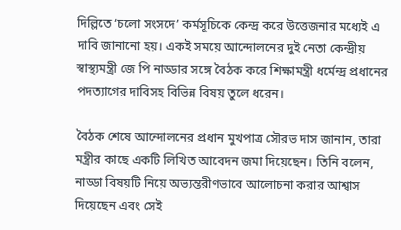দিল্লিতে ‘চলো সংসদে’ কর্মসূচিকে কেন্দ্র করে উত্তেজনার মধ্যেই এ দাবি জানানো হয়। একই সময়ে আন্দোলনের দুই নেতা কেন্দ্রীয় স্বাস্থ্যমন্ত্রী জে পি নাড্ডার সঙ্গে বৈঠক করে শিক্ষামন্ত্রী ধর্মেন্দ্র প্রধানের পদত্যাগের দাবিসহ বিভিন্ন বিষয় তুলে ধরেন।

বৈঠক শেষে আন্দোলনের প্রধান মুখপাত্র সৌরভ দাস জানান, তারা মন্ত্রীর কাছে একটি লিখিত আবেদন জমা দিয়েছেন। তিনি বলেন, নাড্ডা বিষয়টি নিয়ে অভ্যন্তরীণভাবে আলোচনা করার আশ্বাস দিয়েছেন এবং সেই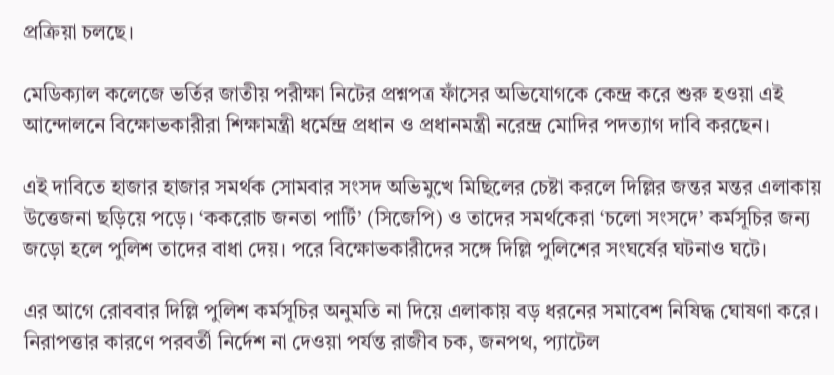প্রক্রিয়া চলছে।

মেডিক্যাল কলেজে ভর্তির জাতীয় পরীক্ষা নিটের প্রশ্নপত্র ফাঁসের অভিযোগকে কেন্দ্র করে শুরু হওয়া এই আন্দোলনে বিক্ষোভকারীরা শিক্ষামন্ত্রী ধর্মেন্দ্র প্রধান ও প্রধানমন্ত্রী নরেন্দ্র মোদির পদত্যাগ দাবি করছেন।

এই দাবিতে হাজার হাজার সমর্থক সোমবার সংসদ অভিমুখে মিছিলের চেষ্টা করলে দিল্লির জন্তর মন্তর এলাকায় উত্তেজনা ছড়িয়ে পড়ে। ‘ককরোচ জনতা পার্টি’ (সিজেপি) ও তাদের সমর্থকেরা ‘চলো সংসদে’ কর্মসূচির জন্য জড়ো হলে পুলিশ তাদের বাধা দেয়। পরে বিক্ষোভকারীদের সঙ্গে দিল্লি পুলিশের সংঘর্ষের ঘটনাও ঘটে।

এর আগে রোববার দিল্লি পুলিশ কর্মসূচির অনুমতি না দিয়ে এলাকায় বড় ধরনের সমাবেশ নিষিদ্ধ ঘোষণা করে। নিরাপত্তার কারণে পরবর্তী নির্দেশ না দেওয়া পর্যন্ত রাজীব চক, জনপথ, প্যাটেল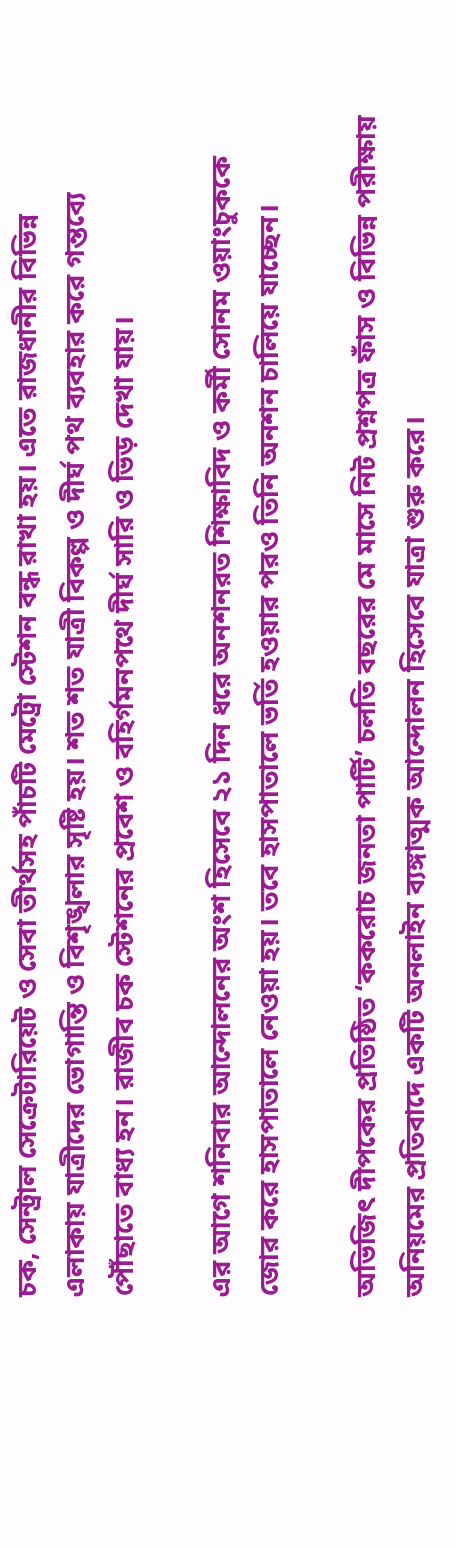চক, সেন্ট্রাল সেক্রেটারিয়েট ও সেবা তীর্থসহ পাঁচটি মেট্রো স্টেশন বন্ধ রাখা হয়। এতে রাজধানীর বিভিন্ন এলাকায় যাত্রীদের ভোগান্তি ও বিশৃঙ্খলার সৃষ্টি হয়। শত শত যাত্রী বিকল্প ও দীর্ঘ পথ ব্যবহার করে গন্তব্যে পৌঁছাতে বাধ্য হন। রাজীব চক স্টেশনের প্রবেশ ও বহির্গমনপথে দীর্ঘ সারি ও ভিড় দেখা যায়।

এর আগে শনিবার আন্দোলনের অংশ হিসেবে ২১ দিন ধরে অনশনরত শিক্ষাবিদ ও কর্মী সোনম ওয়াংচুককে জোর করে হাসপাতালে নেওয়া হয়। তবে হাসপাতালে ভর্তি হওয়ার পরও তিনি অনশন চালিয়ে যাচ্ছেন।

অভিজিৎ দীপকের প্রতিষ্ঠিত ‘ককরোচ জনতা পার্টি’ চলতি বছরের মে মাসে নিট প্রশ্নপত্র ফাঁস ও বিভিন্ন পরীক্ষায় অনিয়মের প্রতিবাদে একটি অনলাইন ব্যঙ্গাত্মক আন্দোলন হিসেবে যাত্রা শুরু করে।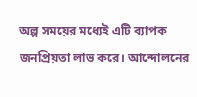অল্প সময়ের মধ্যেই এটি ব্যাপক জনপ্রিয়তা লাভ করে। আন্দোলনের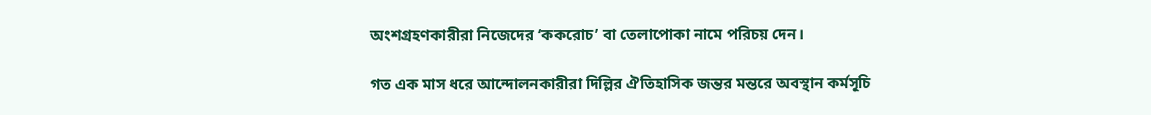অংশগ্রহণকারীরা নিজেদের ‘ককরোচ’ বা তেলাপোকা নামে পরিচয় দেন।

গত এক মাস ধরে আন্দোলনকারীরা দিল্লির ঐতিহাসিক জন্তর মন্তরে অবস্থান কর্মসূচি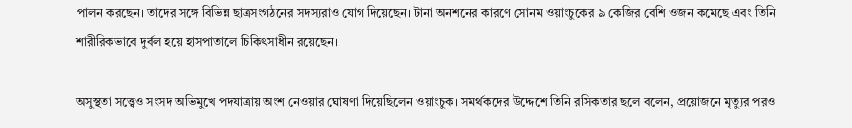পালন করছেন। তাদের সঙ্গে বিভিন্ন ছাত্রসংগঠনের সদস্যরাও যোগ দিয়েছেন। টানা অনশনের কারণে সোনম ওয়াংচুকের ৯ কেজির বেশি ওজন কমেছে এবং তিনি শারীরিকভাবে দুর্বল হয়ে হাসপাতালে চিকিৎসাধীন রয়েছেন।

অসুস্থতা সত্ত্বেও সংসদ অভিমুখে পদযাত্রায় অংশ নেওয়ার ঘোষণা দিয়েছিলেন ওয়াংচুক। সমর্থকদের উদ্দেশে তিনি রসিকতার ছলে বলেন, প্রয়োজনে মৃত্যুর পরও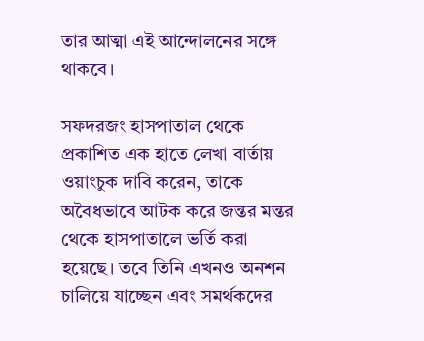তার আত্মা এই আন্দোলনের সঙ্গে থাকবে।

সফদরজং হাসপাতাল থেকে প্রকাশিত এক হাতে লেখা বার্তায় ওয়াংচুক দাবি করেন, তাকে অবৈধভাবে আটক করে জন্তর মন্তর থেকে হাসপাতালে ভর্তি করা হয়েছে। তবে তিনি এখনও অনশন চালিয়ে যাচ্ছেন এবং সমর্থকদের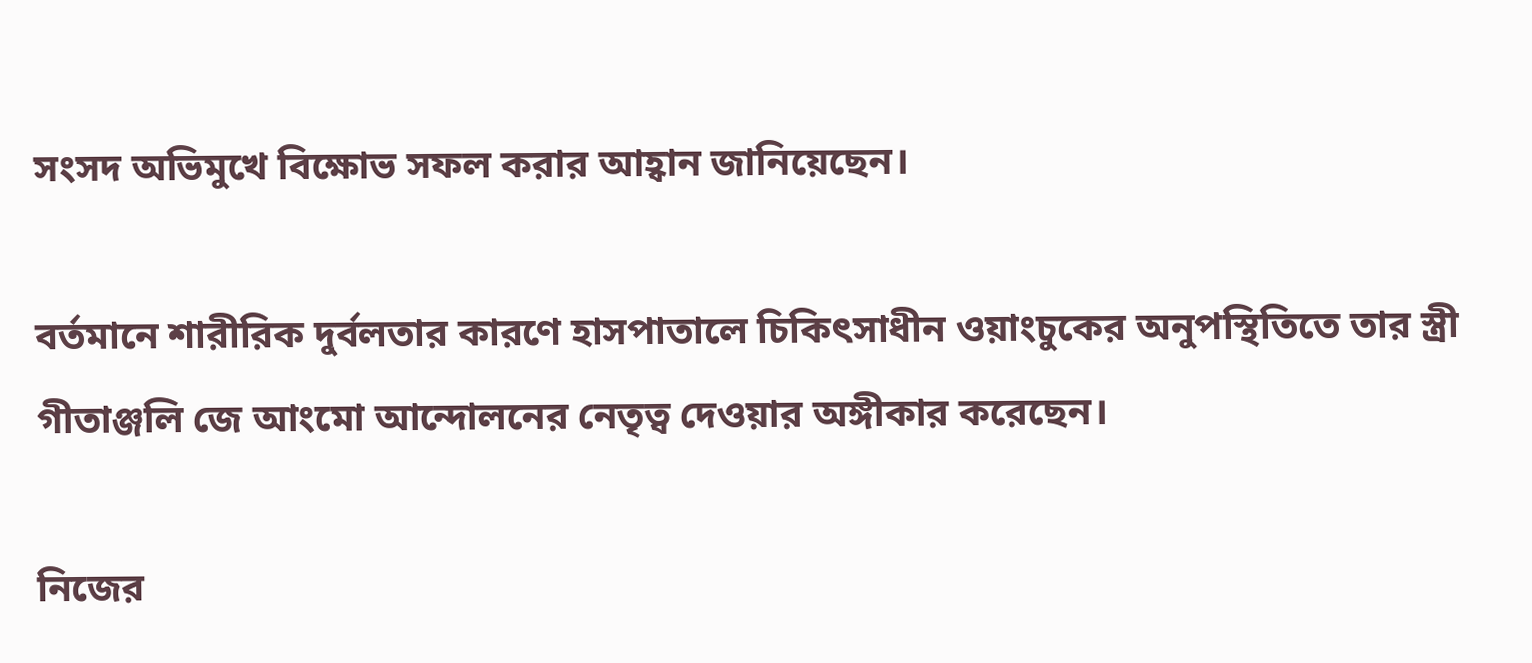সংসদ অভিমুখে বিক্ষোভ সফল করার আহ্বান জানিয়েছেন।

বর্তমানে শারীরিক দুর্বলতার কারণে হাসপাতালে চিকিৎসাধীন ওয়াংচুকের অনুপস্থিতিতে তার স্ত্রী গীতাঞ্জলি জে আংমো আন্দোলনের নেতৃত্ব দেওয়ার অঙ্গীকার করেছেন।

নিজের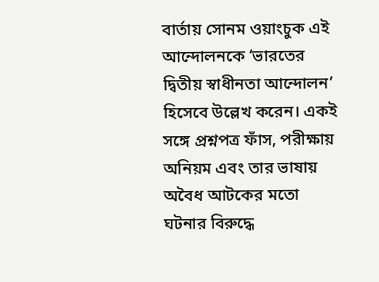বার্তায় সোনম ওয়াংচুক এই আন্দোলনকে ‘ভারতের দ্বিতীয় স্বাধীনতা আন্দোলন’ হিসেবে উল্লেখ করেন। একই সঙ্গে প্রশ্নপত্র ফাঁস, পরীক্ষায় অনিয়ম এবং তার ভাষায় অবৈধ আটকের মতো ঘটনার বিরুদ্ধে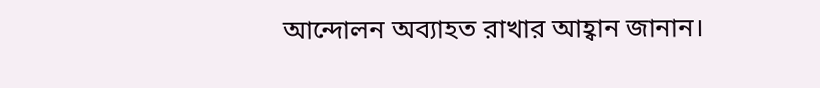আন্দোলন অব্যাহত রাখার আহ্বান জানান।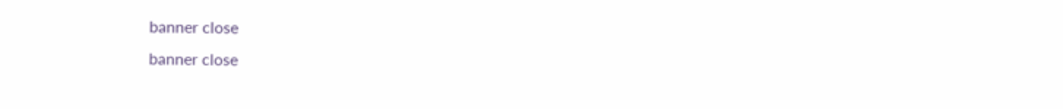banner close
banner close